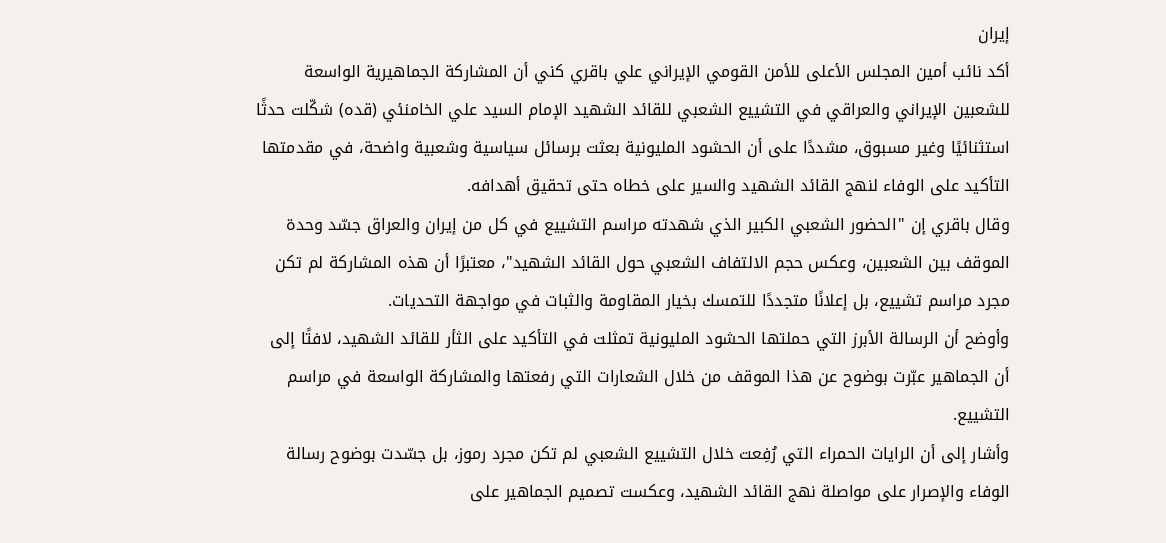إيران
أكد نائب أمين المجلس الأعلى للأمن القومي الإيراني علي باقري كني أن المشاركة الجماهيرية الواسعة للشعبين الإيراني والعراقي في التشييع الشعبي للقائد الشهيد الإمام السيد علي الخامنئي (قده) شكّلت حدثًا استثنائيًا وغير مسبوق، مشددًا على أن الحشود المليونية بعثت برسائل سياسية وشعبية واضحة، في مقدمتها التأكيد على الوفاء لنهج القائد الشهيد والسير على خطاه حتى تحقيق أهدافه.
وقال باقري إن "الحضور الشعبي الكبير الذي شهدته مراسم التشييع في كل من إيران والعراق جسّد وحدة الموقف بين الشعبين، وعكس حجم الالتفاف الشعبي حول القائد الشهيد"، معتبرًا أن هذه المشاركة لم تكن مجرد مراسم تشييع، بل إعلانًا متجددًا للتمسك بخيار المقاومة والثبات في مواجهة التحديات.
وأوضح أن الرسالة الأبرز التي حملتها الحشود المليونية تمثلت في التأكيد على الثأر للقائد الشهيد، لافتًا إلى أن الجماهير عبّرت بوضوح عن هذا الموقف من خلال الشعارات التي رفعتها والمشاركة الواسعة في مراسم التشييع.
وأشار إلى أن الرايات الحمراء التي رُفِعت خلال التشييع الشعبي لم تكن مجرد رموز، بل جسّدت بوضوح رسالة الوفاء والإصرار على مواصلة نهج القائد الشهيد، وعكست تصميم الجماهير على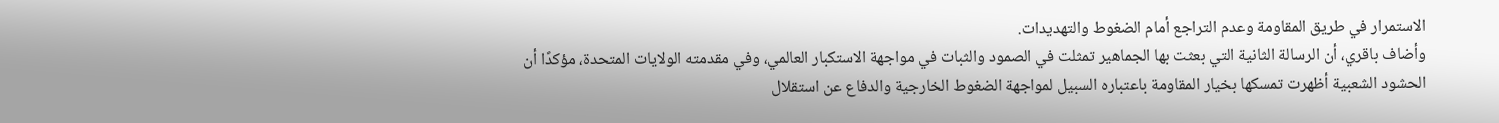الاستمرار في طريق المقاومة وعدم التراجع أمام الضغوط والتهديدات.
وأضاف باقري، أن الرسالة الثانية التي بعثت بها الجماهير تمثلت في الصمود والثبات في مواجهة الاستكبار العالمي، وفي مقدمته الولايات المتحدة، مؤكدًا أن الحشود الشعبية أظهرت تمسكها بخيار المقاومة باعتباره السبيل لمواجهة الضغوط الخارجية والدفاع عن استقلال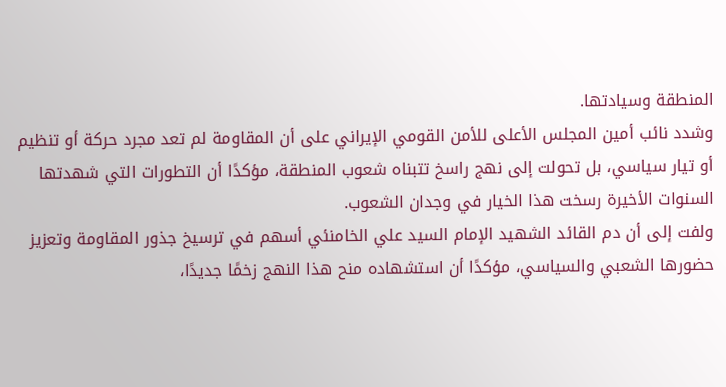المنطقة وسيادتها.
وشدد نائب أمين المجلس الأعلى للأمن القومي الإيراني على أن المقاومة لم تعد مجرد حركة أو تنظيم أو تيار سياسي، بل تحولت إلى نهج راسخ تتبناه شعوب المنطقة، مؤكدًا أن التطورات التي شهدتها السنوات الأخيرة رسخت هذا الخيار في وجدان الشعوب.
ولفت إلى أن دم القائد الشهيد الإمام السيد علي الخامنئي أسهم في ترسيخ جذور المقاومة وتعزيز حضورها الشعبي والسياسي، مؤكدًا أن استشهاده منح هذا النهج زخمًا جديدًا،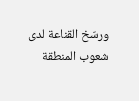ورسّخ القناعة لدى شعوب المنطقة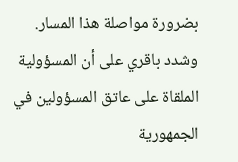بضرورة مواصلة هذا المسار.
وشدد باقري على أن المسؤولية الملقاة على عاتق المسؤولين في الجمهورية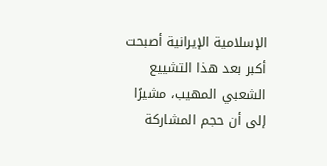الإسلامية الإيرانية أصبحت أكبر بعد هذا التشييع الشعبي المهيب، مشيرًا إلى أن حجم المشاركة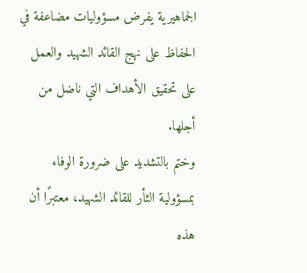الجماهيرية يفرض مسؤوليات مضاعفة في الحفاظ على نهج القائد الشهيد والعمل على تحقيق الأهداف التي ناضل من أجلها.
وختم بالتشديد على ضرورة الوفاء بمسؤولية الثأر للقائد الشهيد، معتبرًا أن هذه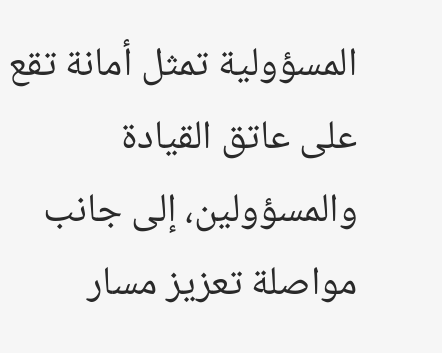المسؤولية تمثل أمانة تقع على عاتق القيادة والمسؤولين، إلى جانب مواصلة تعزيز مسار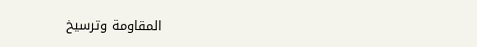المقاومة وترسيخ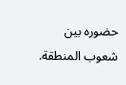حضوره بين شعوب المنطقة.